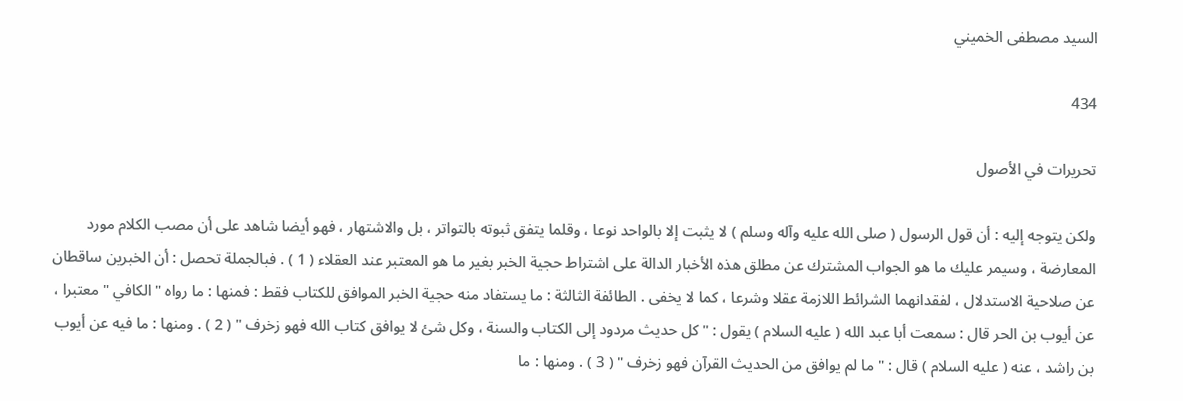السيد مصطفى الخميني

434

تحريرات في الأصول

ولكن يتوجه إليه : أن قول الرسول ( صلى الله عليه وآله وسلم ) لا يثبت إلا بالواحد نوعا ، وقلما يتفق ثبوته بالتواتر ، بل والاشتهار ، فهو أيضا شاهد على أن مصب الكلام مورد المعارضة ، وسيمر عليك ما هو الجواب المشترك عن مطلق هذه الأخبار الدالة على اشتراط حجية الخبر بغير ما هو المعتبر عند العقلاء ( 1 ) . فبالجملة تحصل : أن الخبرين ساقطان عن صلاحية الاستدلال ، لفقدانهما الشرائط اللازمة عقلا وشرعا ، كما لا يخفى . الطائفة الثالثة : ما يستفاد منه حجية الخبر الموافق للكتاب فقط : فمنها : ما رواه " الكافي " معتبرا ، عن أيوب بن الحر قال : سمعت أبا عبد الله ( عليه السلام ) يقول : " كل حديث مردود إلى الكتاب والسنة ، وكل شئ لا يوافق كتاب الله فهو زخرف " ( 2 ) . ومنها : ما فيه عن أيوب بن راشد ، عنه ( عليه السلام ) قال : " ما لم يوافق من الحديث القرآن فهو زخرف " ( 3 ) . ومنها : ما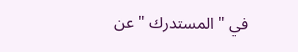في " المستدرك " عن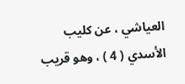العياشي ، عن كليب الأسدي ( 4 ) ، وهو قريب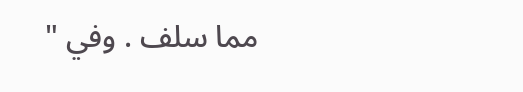مما سلف . وفي "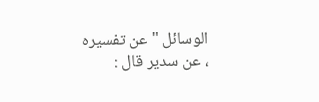الوسائل " عن تفسيره ، عن سدير قال :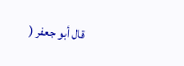قال أبو جعفر (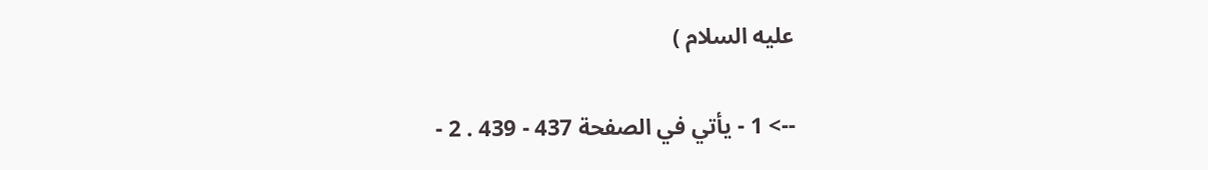عليه السلام )

--> 1 - يأتي في الصفحة 437 - 439 . 2 -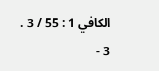الكافي 1 : 55 / 3 . 3 -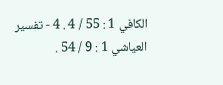الكافي 1 : 55 / 4 . 4 - تفسير العياشي 1 : 9 / 54 .